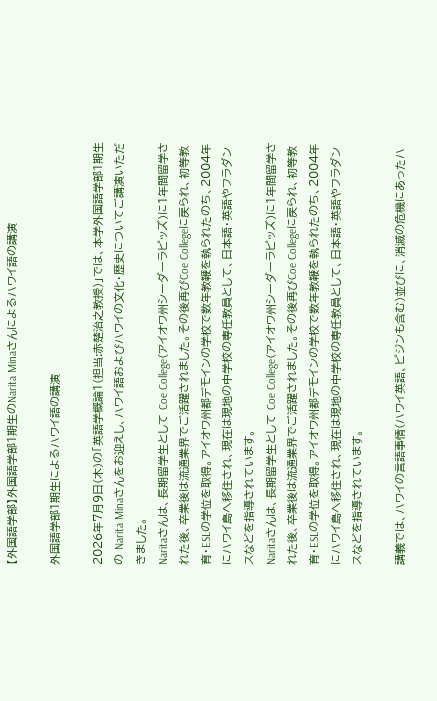【外国語学部】外国語学部1期生のNarita Minaさんによるハワイ語の講演

外国語学部1期生によるハワイ語の講演

2026年7月9日(木)の「英語学概論1(担当:赤楚治之教授)」では、本学外国語学部1期生の Narita Minaさんをお迎えし、ハワイ語およびハワイの文化・歴史についてご講演いただきました。
Naritaさんは、長期留学生として Coe College(アイオワ州シーダーラピッズ)に1年間留学された後、卒業後は流通業界でご活躍されました。その後再びCoe Collegeに戻られ、初等教育・ESLの学位を取得。アイオワ州都デモインの学校で数年教鞭を執られたのち、2004年にハワイ島へ移住され、現在は現地の中学校の専任教員として、日本語・英語やフラダンスなどを指導されています。
Naritaさんは、長期留学生として Coe College(アイオワ州シーダーラピッズ)に1年間留学された後、卒業後は流通業界でご活躍されました。その後再びCoe Collegeに戻られ、初等教育・ESLの学位を取得。アイオワ州都デモインの学校で数年教鞭を執られたのち、2004年にハワイ島へ移住され、現在は現地の中学校の専任教員として、日本語・英語やフラダンスなどを指導されています。

講義では、ハワイの言語事情(ハワイ英語、ピジンも含む)並びに、消滅の危機にあったハ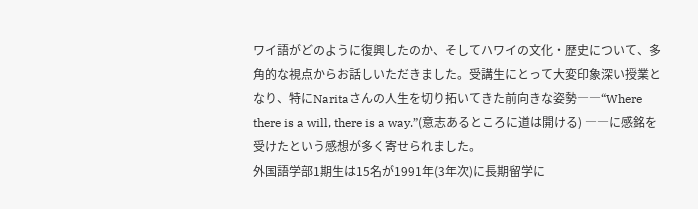ワイ語がどのように復興したのか、そしてハワイの文化・歴史について、多角的な視点からお話しいただきました。受講生にとって大変印象深い授業となり、特にNaritaさんの人生を切り拓いてきた前向きな姿勢――“Where there is a will, there is a way.”(意志あるところに道は開ける) ――に感銘を受けたという感想が多く寄せられました。
外国語学部1期生は15名が1991年(3年次)に長期留学に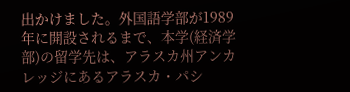出かけました。外国語学部が1989年に開設されるまで、本学(経済学部)の留学先は、アラスカ州アンカレッジにあるアラスカ・パシ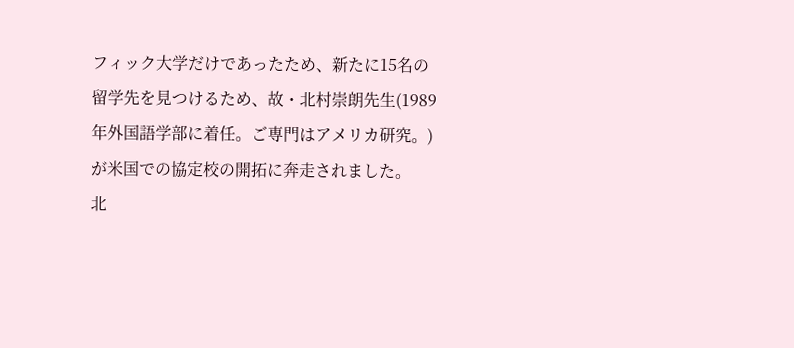フィック大学だけであったため、新たに15名の留学先を見つけるため、故・北村崇朗先生(1989年外国語学部に着任。ご専門はアメリカ研究。)が米国での協定校の開拓に奔走されました。
北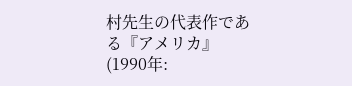村先生の代表作である『アメリカ』(1990年: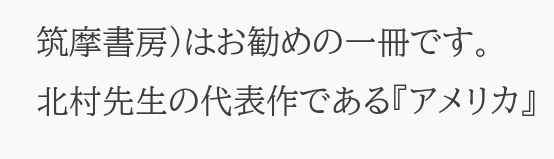筑摩書房)はお勧めの一冊です。
北村先生の代表作である『アメリカ』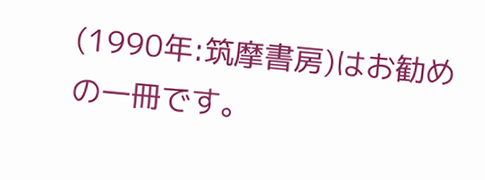(1990年:筑摩書房)はお勧めの一冊です。